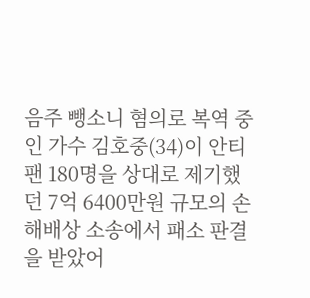음주 뺑소니 혐의로 복역 중인 가수 김호중(34)이 안티팬 180명을 상대로 제기했던 7억 6400만원 규모의 손해배상 소송에서 패소 판결을 받았어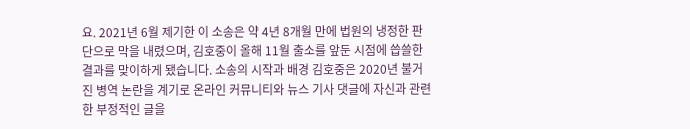요. 2021년 6월 제기한 이 소송은 약 4년 8개월 만에 법원의 냉정한 판단으로 막을 내렸으며, 김호중이 올해 11월 출소를 앞둔 시점에 씁쓸한 결과를 맞이하게 됐습니다. 소송의 시작과 배경 김호중은 2020년 불거진 병역 논란을 계기로 온라인 커뮤니티와 뉴스 기사 댓글에 자신과 관련한 부정적인 글을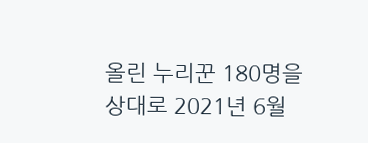올린 누리꾼 180명을 상대로 2021년 6월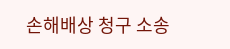손해배상 청구 소송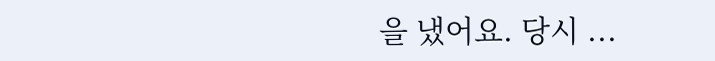을 냈어요. 당시 ...